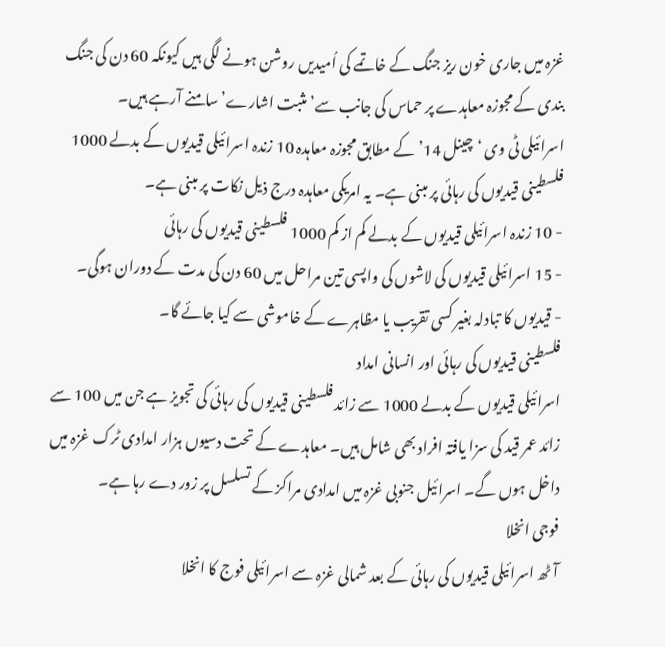غزہ میں جاری خون ریز جنگ کے خاتمے کی اُمیدیں روشن ہونے لگی ہیں کیونکہ 60 دن کی جنگ بندی کے مجوزہ معاہدے پر حماس کی جانب سے’مثبت اشارے’سامنے آرہے ہیں۔
اسرائیلی ٹی وی ‘چینل 14’ کے مطابق مجوزہ معاہدہ 10 زندہ اسرائیلی قیدیوں کے بدلے 1000 فلسطینی قیدیوں کی رہائی پر مبنی ہے۔ یہ امریکی معاہدہ درج ذیل نکات پر مبنی ہے۔
- 10 زندہ اسرائیلی قیدیوں کے بدلے کم از کم 1000 فلسطینی قیدیوں کی رہائی
- 15 اسرائیلی قیدیوں کی لاشوں کی واپسی تین مراحل میں 60 دن کی مدت کے دوران ہوگی۔
- قیدیوں کا تبادلہ بغیر کسی تقریب یا مظاہرے کے خاموشی سے کیا جائے گا۔
فلسطینی قیدیوں کی رہائی اور انسانی امداد
اسرائیلی قیدیوں کے بدلے 1000 سے زائد فلسطینی قیدیوں کی رہائی کی تجویز ہے جن میں 100 سے زائد عمر قید کی سزا یافتہ افراد بھی شامل ہیں۔ معاہدے کے تحت دسیوں ہزار امدادی ٹرک غزہ میں داخل ہوں گے۔ اسرائیل جنوبی غزہ میں امدادی مراکز کے تسلسل پر زور دے رہا ہے۔
فوجی انخلا
آٹھ اسرائیلی قیدیوں کی رہائی کے بعد شمالی غزہ سے اسرائیلی فوج کا انخلا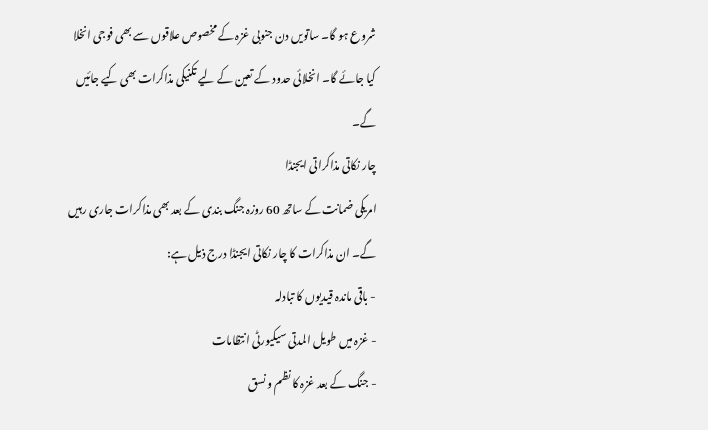شروع ہو گا۔ ساتویں دن جنوبی غزہ کے مخصوص علاقوں سے بھی فوجی انخلا کیا جائے گا۔ انخلائی حدود کے تعین کے لیے تکنیکی مذاکرات بھی کیے جائیں گے۔
چار نکاتی مذاکراتی ایجنڈا
امریکی ضمانت کے ساتھ 60 روزہ جنگ بندی کے بعد بھی مذاکرات جاری رہیں گے۔ ان مذاکرات کا چار نکاتی ایجنڈا درج ذیل ہے:
- باقی ماندہ قیدیوں کا تبادلہ
- غزہ میں طویل المدتی سیکیورٹی انتظامات
- جنگ کے بعد غزہ کا نظم و نسق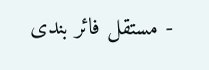- مستقل فائر بندی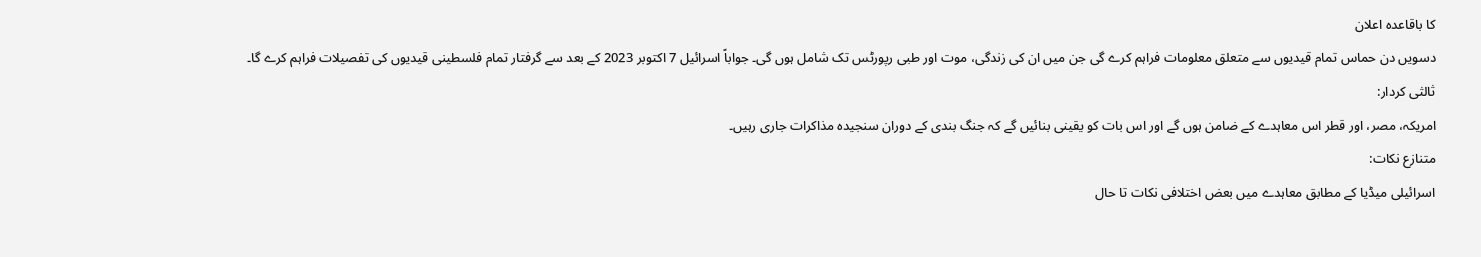کا باقاعدہ اعلان
دسویں دن حماس تمام قیدیوں سے متعلق معلومات فراہم کرے گی جن میں ان کی زندگی، موت اور طبی رپورٹس تک شامل ہوں گی۔ جواباً اسرائیل 7 اکتوبر 2023 کے بعد سے گرفتار تمام فلسطینی قیدیوں کی تفصیلات فراہم کرے گا۔
ثالثی کردار:
امریکہ، مصر، اور قطر اس معاہدے کے ضامن ہوں گے اور اس بات کو یقینی بنائیں گے کہ جنگ بندی کے دوران سنجیدہ مذاکرات جاری رہیں۔
متنازع نکات:
اسرائیلی میڈیا کے مطابق معاہدے میں بعض اختلافی نکات تا حال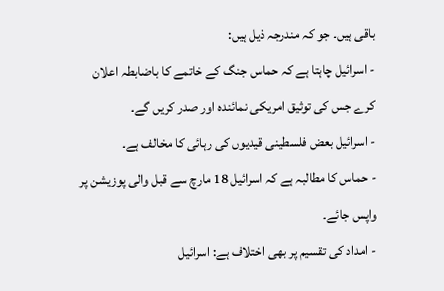باقی ہیں۔ جو کہ مندرجہ ذیل ہیں:
- اسرائیل چاہتا ہے کہ حماس جنگ کے خاتمے کا باضابطہ اعلان کرے جس کی توثیق امریکی نمائندہ اور صدر کریں گے۔
- اسرائیل بعض فلسطینی قیدیوں کی رہائی کا مخالف ہے۔
- حماس کا مطالبہ ہے کہ اسرائیل 18 مارچ سے قبل والی پوزیشن پر واپس جائے۔
- امداد کی تقسیم پر بھی اختلاف ہے: اسرائیل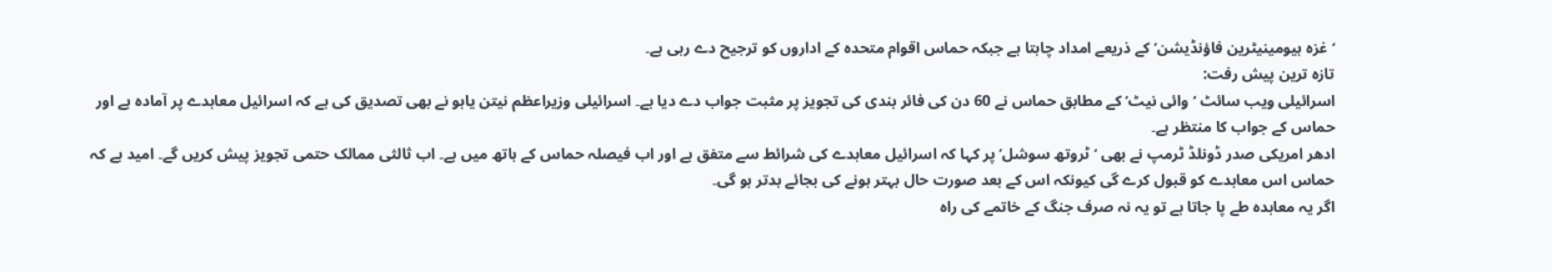‘غزہ ہیومینیٹرین فاؤنڈیشن’ کے ذریعے امداد چاہتا ہے جبکہ حماس اقوام متحدہ کے اداروں کو ترجیح دے رہی ہے۔
تازہ ترین پیش رفت:
اسرائیلی ویب سائٹ ‘وائی نیٹ‘ کے مطابق حماس نے 60 دن کی فائر بندی کی تجویز پر مثبت جواب دے دیا ہے۔ اسرائیلی وزیراعظم نیتن یاہو نے بھی تصدیق کی ہے کہ اسرائیل معاہدے پر آمادہ ہے اور حماس کے جواب کا منتظر ہے۔
ادھر امریکی صدر ڈونلڈ ٹرمپ نے بھی ‘ٹروتھ سوشل’ پر کہا کہ اسرائیل معاہدے کی شرائط سے متفق ہے اور اب فیصلہ حماس کے ہاتھ میں ہے۔ اب ثالثی ممالک حتمی تجویز پیش کریں گے۔ امید ہے کہ حماس اس معاہدے کو قبول کرے گی کیونکہ اس کے بعد صورت حال بہتر ہونے کی بجائے بدتر ہو گی۔
اگر یہ معاہدہ طے پا جاتا ہے تو یہ نہ صرف جنگ کے خاتمے کی راہ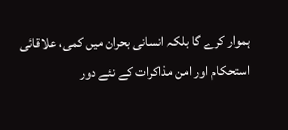ہموار کرے گا بلکہ انسانی بحران میں کمی، علاقائی استحکام اور امن مذاکرات کے نئے دور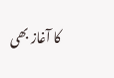کا آغاز بھی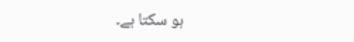ہو سکتا ہے۔